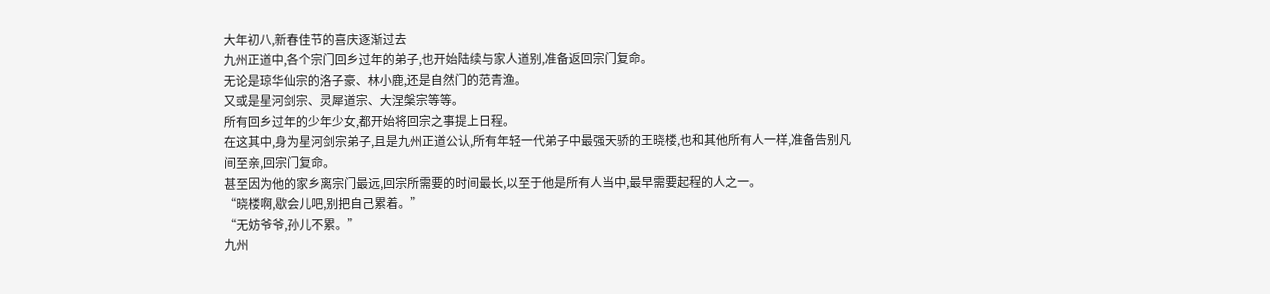大年初八,新春佳节的喜庆逐渐过去
九州正道中,各个宗门回乡过年的弟子,也开始陆续与家人道别,准备返回宗门复命。
无论是琼华仙宗的洛子豪、林小鹿,还是自然门的范青渔。
又或是星河剑宗、灵犀道宗、大涅槃宗等等。
所有回乡过年的少年少女,都开始将回宗之事提上日程。
在这其中,身为星河剑宗弟子,且是九州正道公认,所有年轻一代弟子中最强天骄的王晓楼,也和其他所有人一样,准备告别凡间至亲,回宗门复命。
甚至因为他的家乡离宗门最远,回宗所需要的时间最长,以至于他是所有人当中,最早需要起程的人之一。
“晓楼啊,歇会儿吧,别把自己累着。”
“无妨爷爷,孙儿不累。”
九州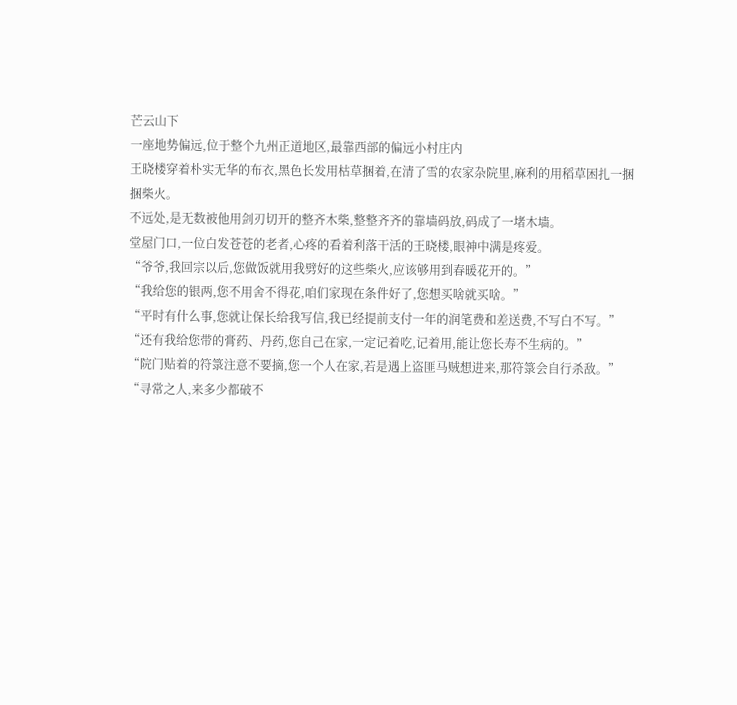芒云山下
一座地势偏远,位于整个九州正道地区,最靠西部的偏远小村庄内
王晓楼穿着朴实无华的布衣,黑色长发用枯草捆着,在清了雪的农家杂院里,麻利的用稻草困扎一捆捆柴火。
不远处,是无数被他用剑刃切开的整齐木柴,整整齐齐的靠墙码放,码成了一堵木墙。
堂屋门口,一位白发苍苍的老者,心疼的看着利落干活的王晓楼,眼神中满是疼爱。
“爷爷,我回宗以后,您做饭就用我劈好的这些柴火,应该够用到春暖花开的。”
“我给您的银两,您不用舍不得花,咱们家现在条件好了,您想买啥就买啥。”
“平时有什么事,您就让保长给我写信,我已经提前支付一年的润笔费和差送费,不写白不写。”
“还有我给您带的膏药、丹药,您自己在家,一定记着吃,记着用,能让您长寿不生病的。”
“院门贴着的符箓注意不要摘,您一个人在家,若是遇上盗匪马贼想进来,那符箓会自行杀敌。”
“寻常之人,来多少都破不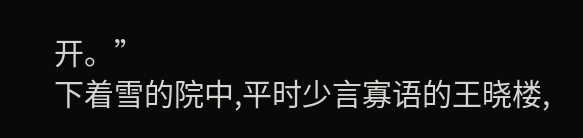开。”
下着雪的院中,平时少言寡语的王晓楼,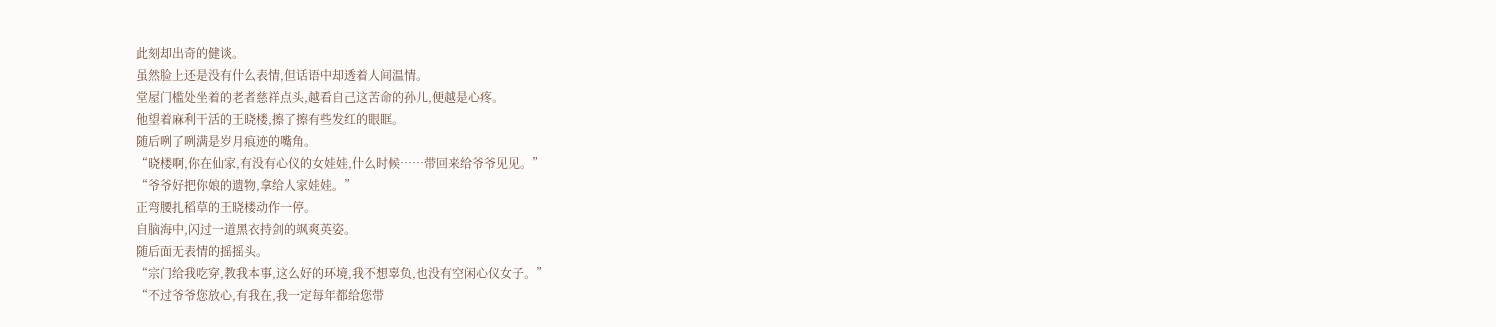此刻却出奇的健谈。
虽然脸上还是没有什么表情,但话语中却透着人间温情。
堂屋门槛处坐着的老者慈祥点头,越看自己这苦命的孙儿,便越是心疼。
他望着麻利干活的王晓楼,擦了擦有些发红的眼眶。
随后咧了咧满是岁月痕迹的嘴角。
“晓楼啊,你在仙家,有没有心仪的女娃娃,什么时候……带回来给爷爷见见。”
“爷爷好把你娘的遗物,拿给人家娃娃。”
正弯腰扎稻草的王晓楼动作一停。
自脑海中,闪过一道黑衣持剑的飒爽英姿。
随后面无表情的摇摇头。
“宗门给我吃穿,教我本事,这么好的环境,我不想辜负,也没有空闲心仪女子。”
“不过爷爷您放心,有我在,我一定每年都给您带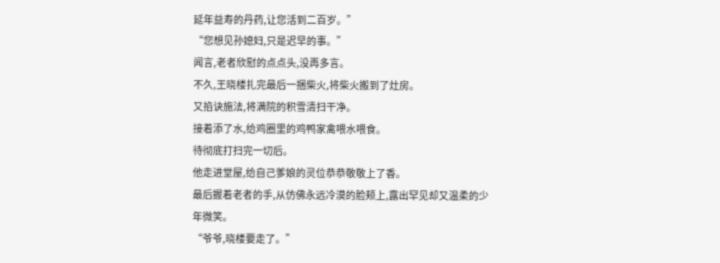延年益寿的丹药,让您活到二百岁。”
“您想见孙媳妇,只是迟早的事。”
闻言,老者欣慰的点点头,没再多言。
不久,王晓楼扎完最后一捆柴火,将柴火搬到了灶房。
又掐诀施法,将满院的积雪清扫干净。
接着添了水,给鸡圈里的鸡鸭家禽喂水喂食。
待彻底打扫完一切后。
他走进堂屋,给自己爹娘的灵位恭恭敬敬上了香。
最后握着老者的手,从仿佛永远冷漠的脸颊上,露出罕见却又温柔的少年微笑。
“爷爷,晓楼要走了。”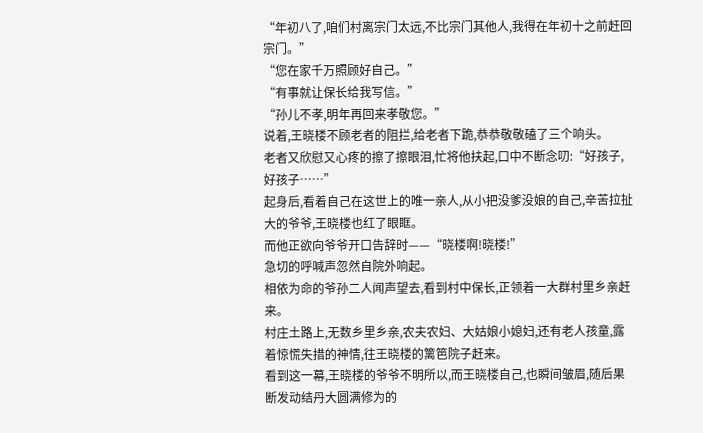“年初八了,咱们村离宗门太远,不比宗门其他人,我得在年初十之前赶回宗门。”
“您在家千万照顾好自己。”
“有事就让保长给我写信。”
“孙儿不孝,明年再回来孝敬您。”
说着,王晓楼不顾老者的阻拦,给老者下跪,恭恭敬敬磕了三个响头。
老者又欣慰又心疼的擦了擦眼泪,忙将他扶起,口中不断念叨:“好孩子,好孩子……”
起身后,看着自己在这世上的唯一亲人,从小把没爹没娘的自己,辛苦拉扯大的爷爷,王晓楼也红了眼眶。
而他正欲向爷爷开口告辞时——“晓楼啊!晓楼!”
急切的呼喊声忽然自院外响起。
相依为命的爷孙二人闻声望去,看到村中保长,正领着一大群村里乡亲赶来。
村庄土路上,无数乡里乡亲,农夫农妇、大姑娘小媳妇,还有老人孩童,露着惊慌失措的神情,往王晓楼的篱笆院子赶来。
看到这一幕,王晓楼的爷爷不明所以,而王晓楼自己,也瞬间皱眉,随后果断发动结丹大圆满修为的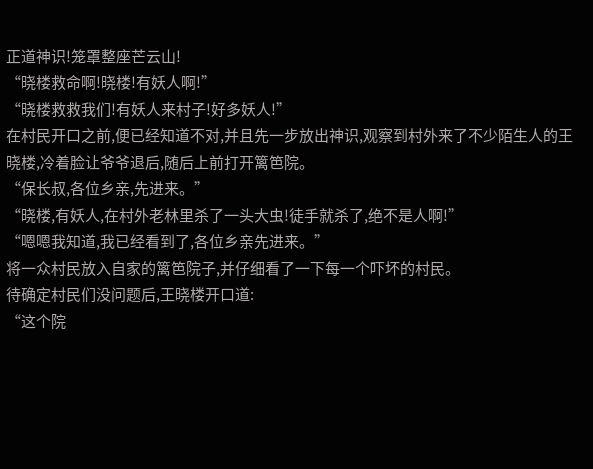正道神识!笼罩整座芒云山!
“晓楼救命啊!晓楼!有妖人啊!”
“晓楼救救我们!有妖人来村子!好多妖人!”
在村民开口之前,便已经知道不对,并且先一步放出神识,观察到村外来了不少陌生人的王晓楼,冷着脸让爷爷退后,随后上前打开篱笆院。
“保长叔,各位乡亲,先进来。”
“晓楼,有妖人,在村外老林里杀了一头大虫!徒手就杀了,绝不是人啊!”
“嗯嗯我知道,我已经看到了,各位乡亲先进来。”
将一众村民放入自家的篱笆院子,并仔细看了一下每一个吓坏的村民。
待确定村民们没问题后,王晓楼开口道:
“这个院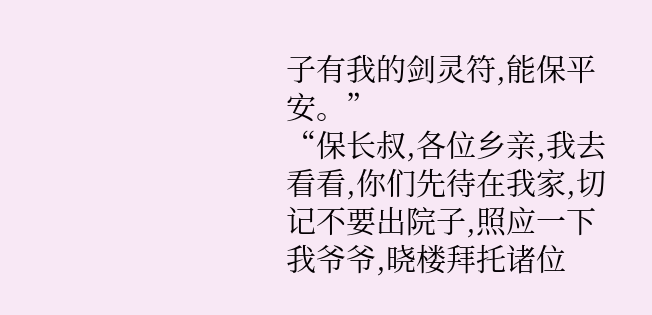子有我的剑灵符,能保平安。”
“保长叔,各位乡亲,我去看看,你们先待在我家,切记不要出院子,照应一下我爷爷,晓楼拜托诸位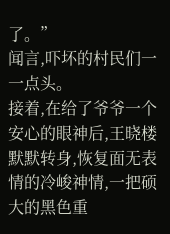了。”
闻言,吓坏的村民们一一点头。
接着,在给了爷爷一个安心的眼神后,王晓楼默默转身,恢复面无表情的冷峻神情,一把硕大的黑色重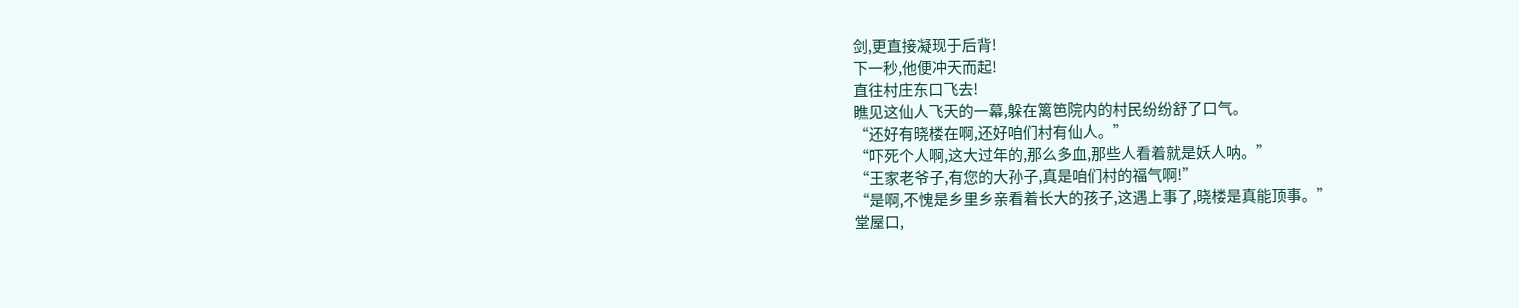剑,更直接凝现于后背!
下一秒,他便冲天而起!
直往村庄东口飞去!
瞧见这仙人飞天的一幕,躲在篱笆院内的村民纷纷舒了口气。
“还好有晓楼在啊,还好咱们村有仙人。”
“吓死个人啊,这大过年的,那么多血,那些人看着就是妖人呐。”
“王家老爷子,有您的大孙子,真是咱们村的福气啊!”
“是啊,不愧是乡里乡亲看着长大的孩子,这遇上事了,晓楼是真能顶事。”
堂屋口,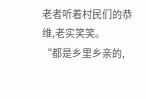老者听着村民们的恭维,老实笑笑。
“都是乡里乡亲的,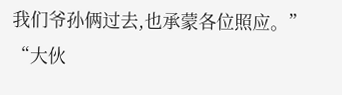我们爷孙俩过去,也承蒙各位照应。”
“大伙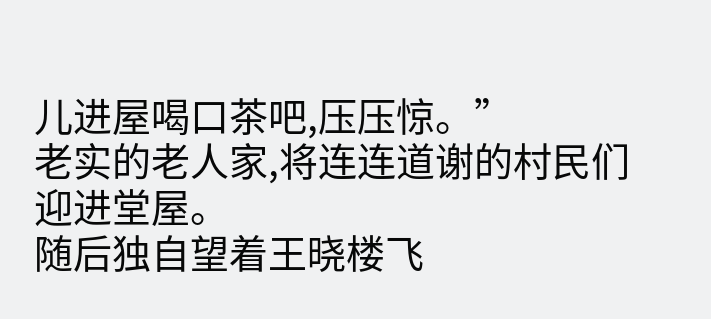儿进屋喝口茶吧,压压惊。”
老实的老人家,将连连道谢的村民们迎进堂屋。
随后独自望着王晓楼飞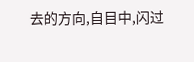去的方向,自目中,闪过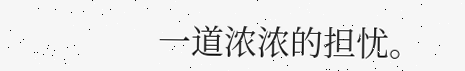一道浓浓的担忧。